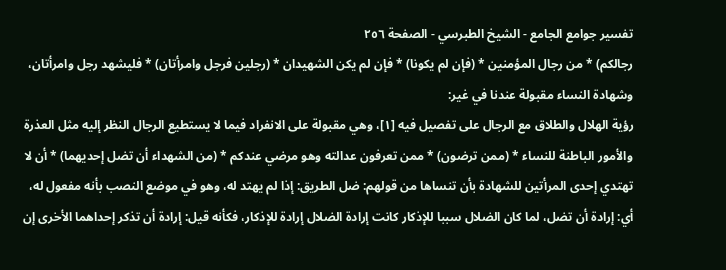تفسير جوامع الجامع - الشيخ الطبرسي - الصفحة ٢٥٦
رجالكم) * من رجال المؤمنين * (فإن لم يكونا) * فإن لم يكن الشهيدان * (رجلين فرجل وامرأتان) * فليشهد رجل وامرأتان، وشهادة النساء مقبولة عندنا في غير:
رؤية الهلال والطلاق مع الرجال على تفصيل فيه [١]، وهي مقبولة على الانفراد فيما لا يستطيع الرجال النظر إليه مثل العذرة والأمور الباطنة للنساء * (ممن ترضون) * ممن تعرفون عدالته وهو مرضي عندكم * (من الشهداء أن تضل إحديهما) * أن لا تهتدي إحدى المرأتين للشهادة بأن تنساها من قولهم: ضل الطريق: إذا لم يهتد له، وهو في موضع النصب بأنه مفعول له، أي: إرادة أن تضل، لما كان الضلال سببا للإذكار كانت إرادة الضلال إرادة للإذكار، فكأنه قيل: إرادة أن تذكر إحداهما الأخرى إن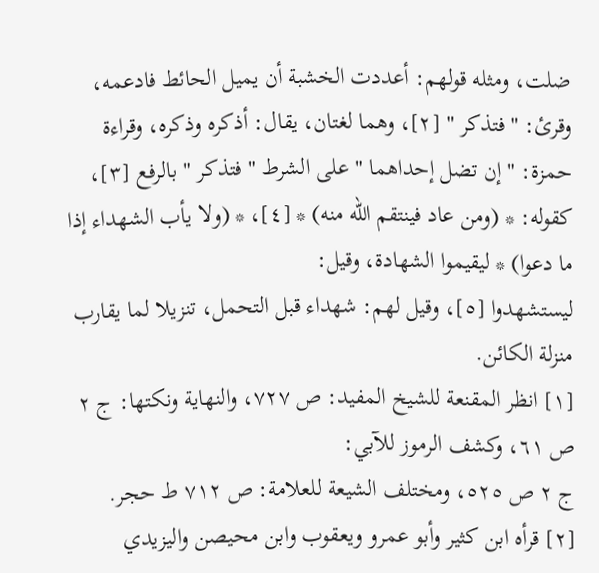ضلت، ومثله قولهم: أعددت الخشبة أن يميل الحائط فادعمه، وقرئ: " فتذكر " [٢]، وهما لغتان، يقال: أذكره وذكره، وقراءة حمزة: " إن تضل إحداهما " على الشرط " فتذكر " بالرفع [٣]، كقوله: * (ومن عاد فينتقم الله منه) * [٤]، * (ولا يأب الشهداء إذا ما دعوا) * ليقيموا الشهادة، وقيل:
ليستشهدوا [٥]، وقيل لهم: شهداء قبل التحمل، تنزيلا لما يقارب منزلة الكائن.
[١] انظر المقنعة للشيخ المفيد: ص ٧٢٧، والنهاية ونكتها: ج ٢ ص ٦١، وكشف الرموز للآبي:
ج ٢ ص ٥٢٥، ومختلف الشيعة للعلامة: ص ٧١٢ ط حجر.
[٢] قرأه ابن كثير وأبو عمرو ويعقوب وابن محيصن واليزيدي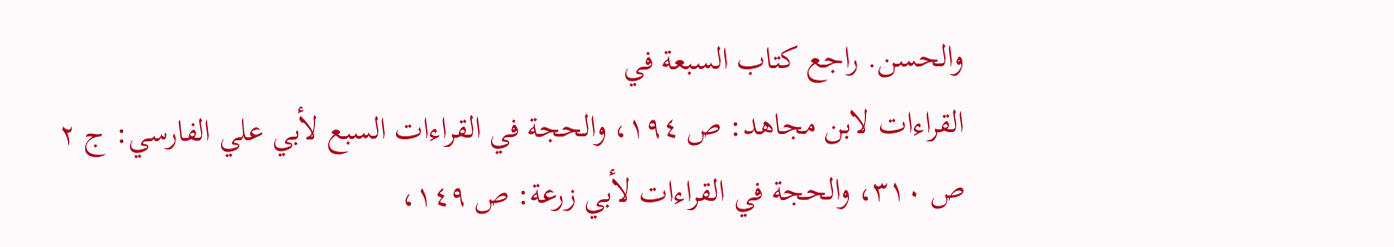والحسن. راجع كتاب السبعة في
القراءات لابن مجاهد: ص ١٩٤، والحجة في القراءات السبع لأبي علي الفارسي: ج ٢
ص ٣١٠، والحجة في القراءات لأبي زرعة: ص ١٤٩،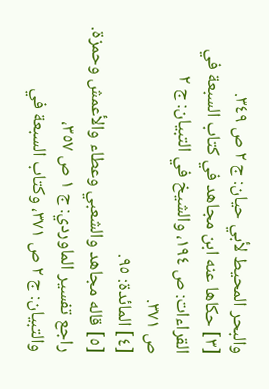والبحر المحيط لأبي حيان: ج ٢ ص ٣٤٩.
[٣] حكاها عنه ابن مجاهد في كتاب السبعة في القراءات: ص ١٩٤، والشيخ في التبيان: ج ٢
ص ٣٧١.
[٤] المائدة: ٩٥.
[٥] قاله مجاهد والشعبي وعطاء والأعمش وحمزة. راجع تفسير الماوردي: ج ١ ص ٣٥٧،
والتبيان: ج ٢ ص ٣٧١، وكتاب السبعة في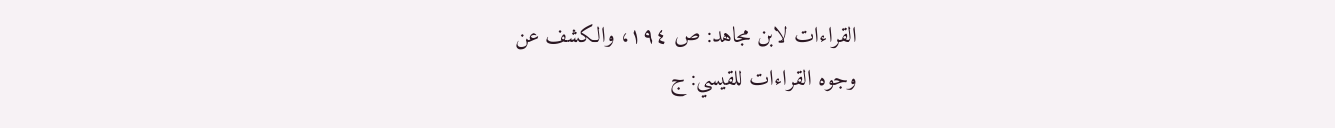القراءات لابن مجاهد: ص ١٩٤، والكشف عن
وجوه القراءات للقيسي: ج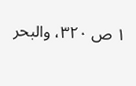١ ص ٣٢٠، والبحر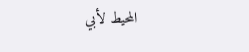المحيط لأبي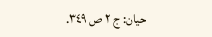حيان: ج ٢ ص ٣٤٩.